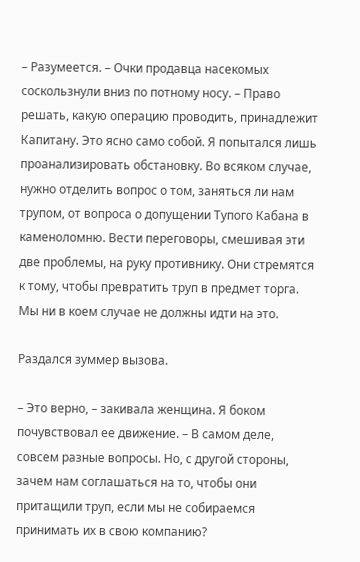– Разумеется. – Очки продавца насекомых соскользнули вниз по потному носу. – Право решать, какую операцию проводить, принадлежит Капитану. Это ясно само собой. Я попытался лишь проанализировать обстановку. Во всяком случае, нужно отделить вопрос о том, заняться ли нам трупом, от вопроса о допущении Тупого Кабана в каменоломню. Вести переговоры, смешивая эти две проблемы, на руку противнику. Они стремятся к тому, чтобы превратить труп в предмет торга. Мы ни в коем случае не должны идти на это.

Раздался зуммер вызова.

– Это верно, – закивала женщина. Я боком почувствовал ее движение. – В самом деле, совсем разные вопросы. Но, с другой стороны, зачем нам соглашаться на то, чтобы они притащили труп, если мы не собираемся принимать их в свою компанию?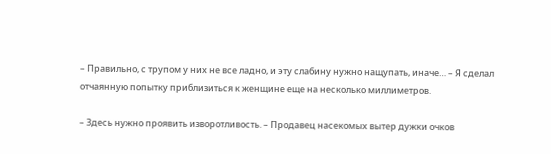– Правильно, с трупом у них не все ладно, и эту слабину нужно нащупать, иначе… – Я сделал отчаянную попытку приблизиться к женщине еще на несколько миллиметров.

– Здесь нужно проявить изворотливость. – Продавец насекомых вытер дужки очков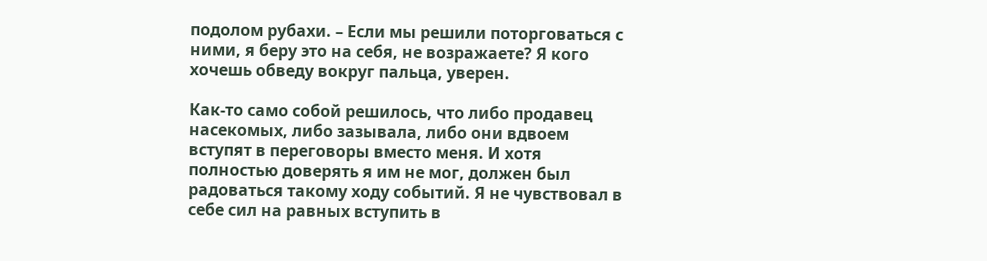подолом рубахи. – Если мы решили поторговаться с ними, я беру это на себя, не возражаете? Я кого хочешь обведу вокруг пальца, уверен.

Как-то само собой решилось, что либо продавец насекомых, либо зазывала, либо они вдвоем вступят в переговоры вместо меня. И хотя полностью доверять я им не мог, должен был радоваться такому ходу событий. Я не чувствовал в себе сил на равных вступить в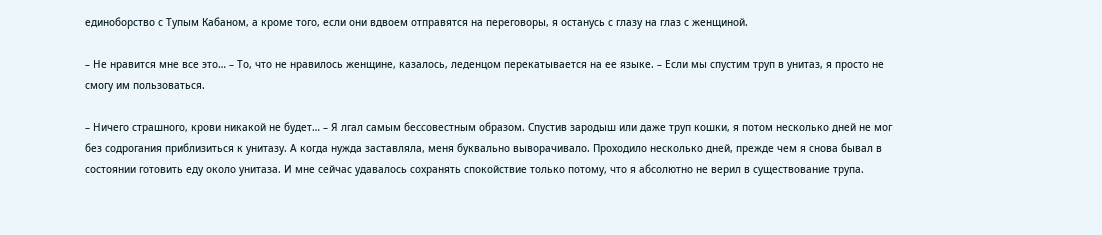единоборство с Тупым Кабаном, а кроме того, если они вдвоем отправятся на переговоры, я останусь с глазу на глаз с женщиной.

– Не нравится мне все это… – То, что не нравилось женщине, казалось, леденцом перекатывается на ее языке. – Если мы спустим труп в унитаз, я просто не смогу им пользоваться.

– Ничего страшного, крови никакой не будет… – Я лгал самым бессовестным образом. Спустив зародыш или даже труп кошки, я потом несколько дней не мог без содрогания приблизиться к унитазу. А когда нужда заставляла, меня буквально выворачивало. Проходило несколько дней, прежде чем я снова бывал в состоянии готовить еду около унитаза. И мне сейчас удавалось сохранять спокойствие только потому, что я абсолютно не верил в существование трупа.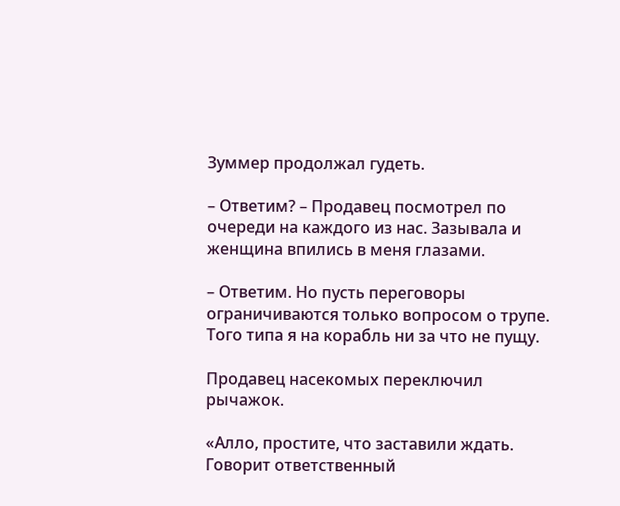Зуммер продолжал гудеть.

– Ответим? – Продавец посмотрел по очереди на каждого из нас. Зазывала и женщина впились в меня глазами.

– Ответим. Но пусть переговоры ограничиваются только вопросом о трупе. Того типа я на корабль ни за что не пущу.

Продавец насекомых переключил рычажок.

«Алло, простите, что заставили ждать. Говорит ответственный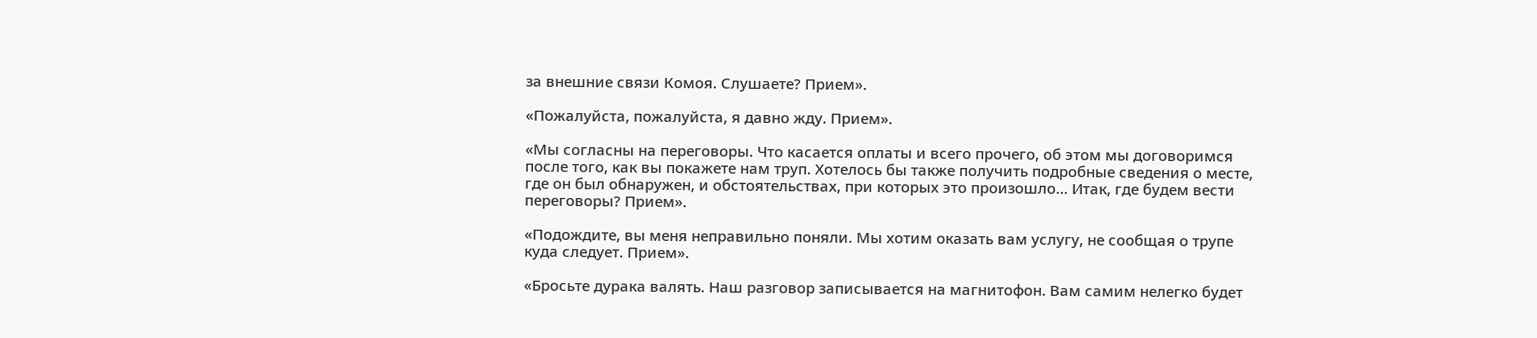за внешние связи Комоя. Слушаете? Прием».

«Пожалуйста, пожалуйста, я давно жду. Прием».

«Мы согласны на переговоры. Что касается оплаты и всего прочего, об этом мы договоримся после того, как вы покажете нам труп. Хотелось бы также получить подробные сведения о месте, где он был обнаружен, и обстоятельствах, при которых это произошло… Итак, где будем вести переговоры? Прием».

«Подождите, вы меня неправильно поняли. Мы хотим оказать вам услугу, не сообщая о трупе куда следует. Прием».

«Бросьте дурака валять. Наш разговор записывается на магнитофон. Вам самим нелегко будет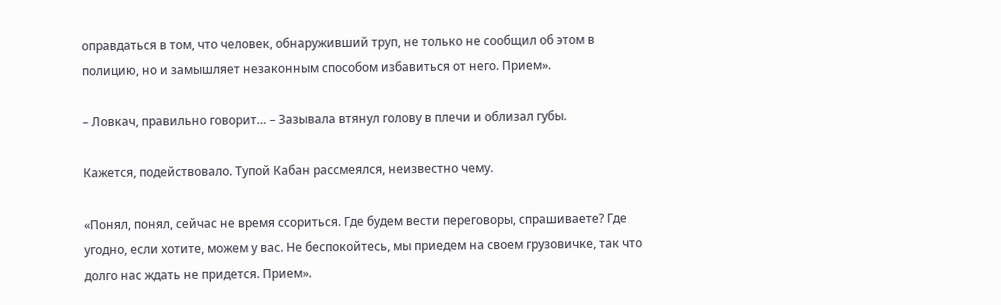оправдаться в том, что человек, обнаруживший труп, не только не сообщил об этом в полицию, но и замышляет незаконным способом избавиться от него. Прием».

– Ловкач, правильно говорит… – Зазывала втянул голову в плечи и облизал губы.

Кажется, подействовало. Тупой Кабан рассмеялся, неизвестно чему.

«Понял, понял, сейчас не время ссориться. Где будем вести переговоры, спрашиваете? Где угодно, если хотите, можем у вас. Не беспокойтесь, мы приедем на своем грузовичке, так что долго нас ждать не придется. Прием».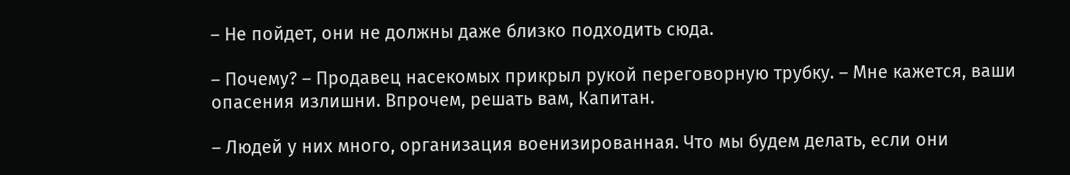– Не пойдет, они не должны даже близко подходить сюда.

– Почему? – Продавец насекомых прикрыл рукой переговорную трубку. – Мне кажется, ваши опасения излишни. Впрочем, решать вам, Капитан.

– Людей у них много, организация военизированная. Что мы будем делать, если они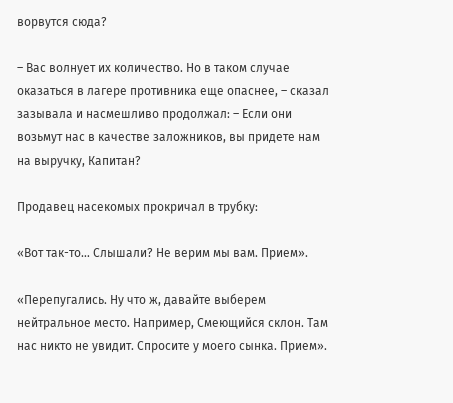ворвутся сюда?

– Вас волнует их количество. Но в таком случае оказаться в лагере противника еще опаснее, – сказал зазывала и насмешливо продолжал: – Если они возьмут нас в качестве заложников, вы придете нам на выручку, Капитан?

Продавец насекомых прокричал в трубку:

«Вот так-то… Слышали? Не верим мы вам. Прием».

«Перепугались. Ну что ж, давайте выберем нейтральное место. Например, Смеющийся склон. Там нас никто не увидит. Спросите у моего сынка. Прием».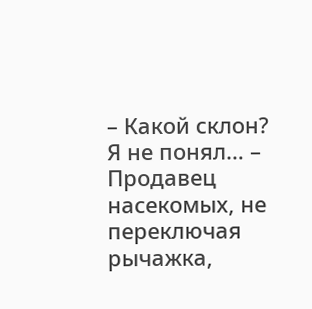– Какой склон? Я не понял… – Продавец насекомых, не переключая рычажка,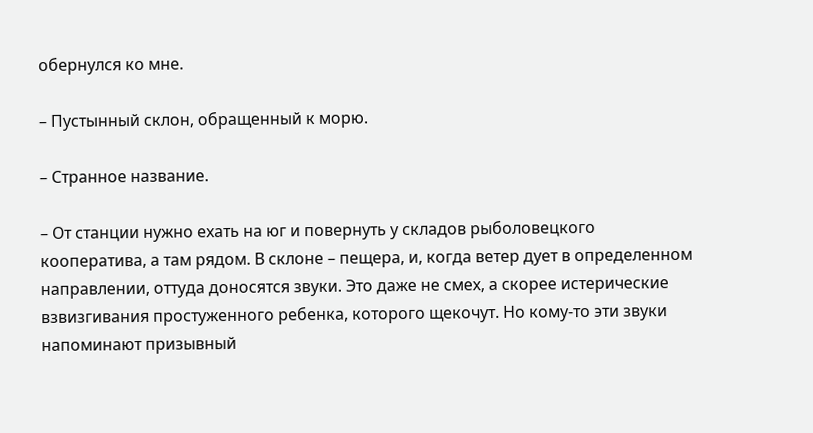обернулся ко мне.

– Пустынный склон, обращенный к морю.

– Странное название.

– От станции нужно ехать на юг и повернуть у складов рыболовецкого кооператива, а там рядом. В склоне – пещера, и, когда ветер дует в определенном направлении, оттуда доносятся звуки. Это даже не смех, а скорее истерические взвизгивания простуженного ребенка, которого щекочут. Но кому-то эти звуки напоминают призывный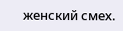женский смех.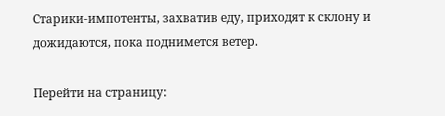Старики-импотенты, захватив еду, приходят к склону и дожидаются, пока поднимется ветер.

Перейти на страницу: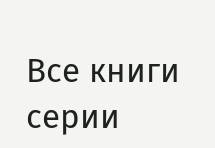Все книги серии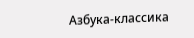Азбука-классика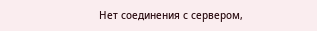Нет соединения с сервером,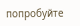попробуйте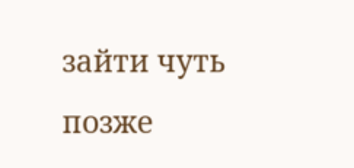зайти чуть позже